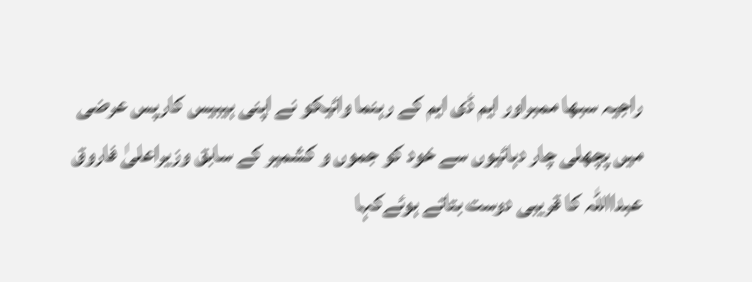راجیہ سبھا ممبراور ایم ڈی ایم کے رہنما وائیکو نے اپنی ہیبیس کارپس عرضی میں پچھلی چار دہائیوں سے خود کو جموں و کشمیر کے سابق وزیراعلیٰ فاروق عبدااللہ کا قریبی دوست بتاتے ہوئےکہا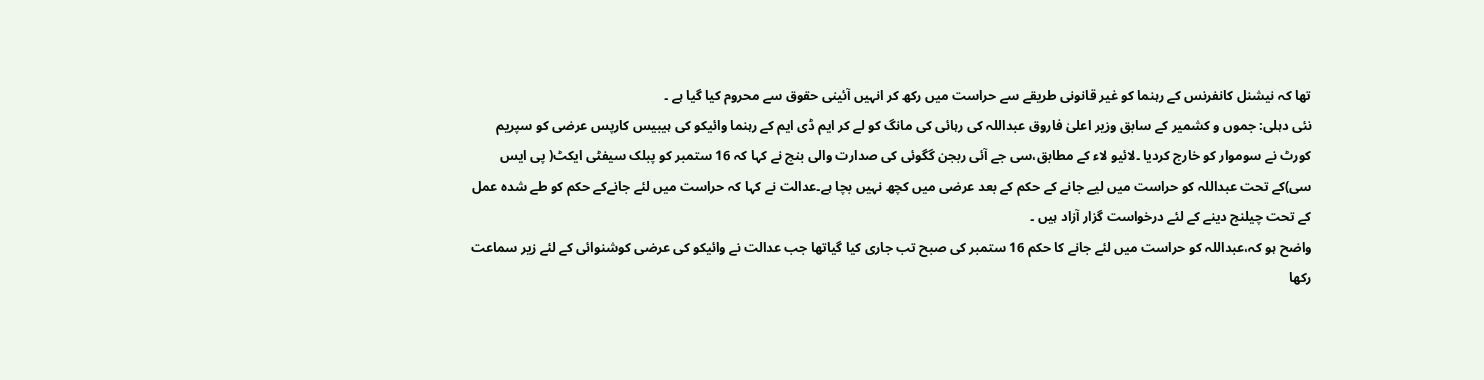تھا کہ نیشنل کانفرنس کے رہنما کو غیر قانونی طریقے سے حراست میں رکھ کر انہیں آئینی حقوق سے محروم کیا گیا ہے ۔
نئی دہلی: جموں و کشمیر کے سابق وزیر اعلیٰ فاروق عبداللہ کی رہائی کی مانگ کو لے کر ایم ڈی ایم کے رہنما وائیکو کی ہیبیس کارپس عرضی کو سپریم کورٹ نے سوموار کو خارج کردیا ۔لائیو لاء کے مطابق،سی جے آئی ربجن گگوئی کی صدارت والی بنچ نے کہا کہ 16 ستمبر کو پبلک سیفٹی ایکٹ( پی ایس سی)کے تحت عبداللہ کو حراست میں لیے جانے کے حکم کے بعد عرضی میں کچھ نہیں بچا ہے۔عدالت نے کہا کہ حراست میں لئے جانےکے حکم کو طے شدہ عمل کے تحت چیلنج دینے کے لئے درخواست گزار آزاد ہیں ۔
واضح ہو کہ،عبداللہ کو حراست میں لئے جانے کا حکم 16 ستمبر کی صبح تب جاری کیا گیاتھا جب عدالت نے وائیکو کی عرضی کوشنوائی کے لئے زیر سماعت رکھا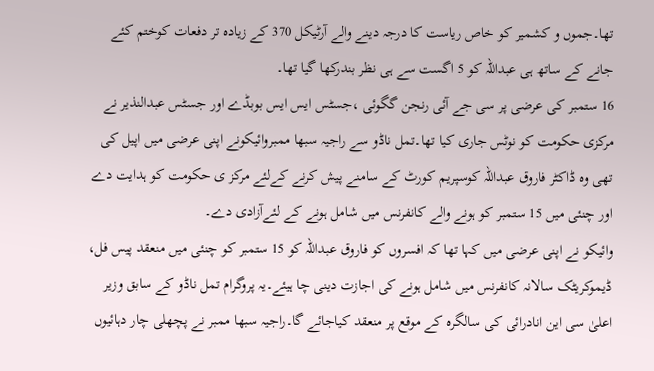تھا۔جموں و کشمیر کو خاص ریاست کا درجہ دینے والے آرٹیکل 370 کے زیادہ تر دفعات کوختم کئے جانے کے ساتھ ہی عبداللہ کو 5 اگست سے ہی نظر بندرکھا گیا تھا۔
16 ستمبر کی عرضی پر سی جے آئی رنجن گگوئی ،جسٹس ایس ایس بوبڈے اور جسٹس عبدالنذیر نے مرکزی حکومت کو نوٹس جاری کیا تھا۔تمل ناڈو سے راجیہ سبھا ممبروائیکونے اپنی عرضی میں اپیل کی تھی وہ ڈاکٹر فاروق عبداللہ کوسپریم کورٹ کے سامنے پیش کرنے کےلئے مرکز ی حکومت کو ہدایت دے اور چنئی میں 15 ستمبر کو ہونے والے کانفرنس میں شامل ہونے کے لئےآزادی دے۔
وائیکو نے اپنی عرضی میں کہا تھا کہ افسروں کو فاروق عبداللہ کو 15 ستمبر کو چنئی میں منعقد پیس فل، ڈیموکریٹک سالانہ کانفرنس میں شامل ہونے کی اجازت دینی چا ہیئے۔یہ پروگرام تمل ناڈو کے سابق وزیر اعلیٰ سی این انادرائی کی سالگرہ کے موقع پر منعقد کیاجائے گا۔راجیہ سبھا ممبر نے پچھلی چار دہائیوں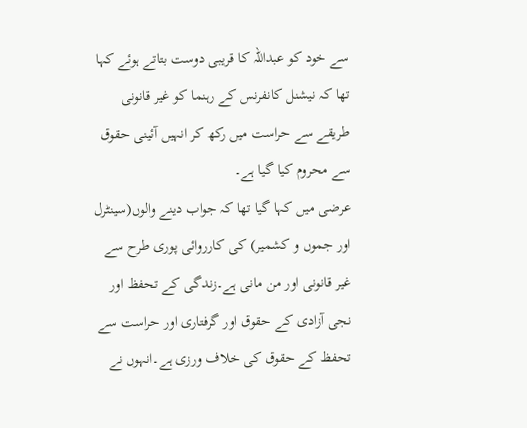سے خود کو عبداللہ کا قریبی دوست بتاتے ہوئے کہا تھا کہ نیشنل کانفرنس کے رہنما کو غیر قانونی طریقے سے حراست میں رکھ کر انہیں آئینی حقوق سے محروم کیا گیا ہے۔
عرضی میں کہا گیا تھا کہ جواب دینے والوں(سینٹرل اور جموں و کشمیر) کی کارروائی پوری طرح سے غیر قانونی اور من مانی ہے۔زندگی کے تحفظ اور نجی آزادی کے حقوق اور گرفتاری اور حراست سے تحفظ کے حقوق کی خلاف ورزی ہے۔انہوں نے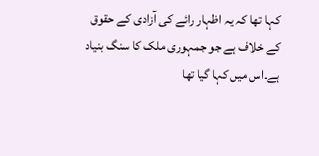کہا تھا کہ یہ اظہار رائے کی آزادی کے حقوق کے خلاف ہے جو جمہوری ملک کا سنگ بنیاد ہے۔اس میں کہا گیا تھا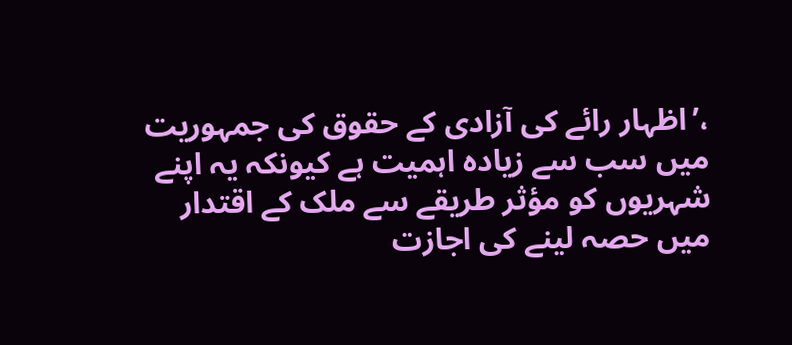،’اظہار رائے کی آزادی کے حقوق کی جمہوریت میں سب سے زیادہ اہمیت ہے کیونکہ یہ اپنے شہریوں کو مؤثر طریقے سے ملک کے اقتدار میں حصہ لینے کی اجازت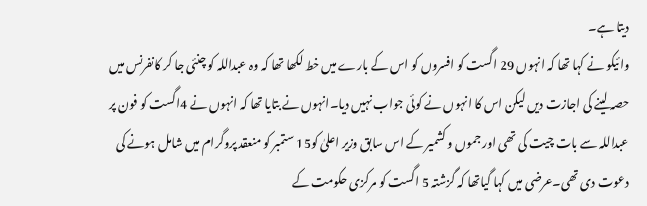دیتا ہے۔
وائیکو نے کہا تھا کہ انہوں 29 اگست کو افسروں کو اس کے بارے میں خط لکھا تھا کہ وہ عبداللہ کو چنئی جا کر کانفرنس میں حصہ لینے کی اجازت دیں لیکن اس کا انہوں نے کوئی جواب نہیں دیا۔انہوں نے بتایا تھا کہ انہوں نے 4اگست کو فون پر عبداللہ سے بات چیت کی تھی اور جموں و کشمیر کے اس سابق وزیر اعلیٰ کو15 ستمبر کو منعقد پروگرام میں شامل ہونے کی دعوت دی تھی۔عرضی میں کہا گیاتھا کہ گزشتہ 5 اگست کو مرکزی حکومت کے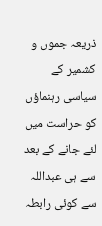ذریعہ جموں و کشمیر کے سیاسی رہنماؤں کو حراست میں لئے جانے کے بعد سے ہی عبداللہ سے کوئی رابطہ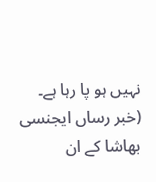نہیں ہو پا رہا ہے۔
(خبر رساں ایجنسی بھاشا کے ان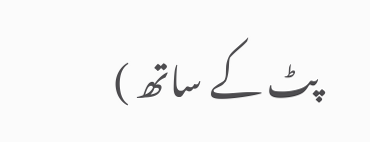پٹ کے ساتھ )